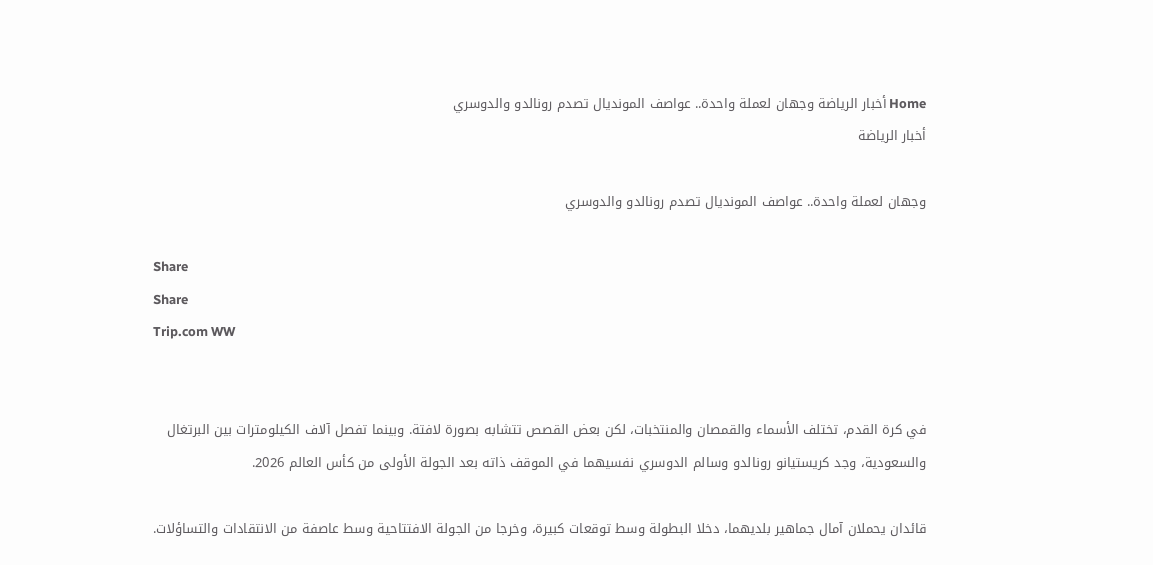Home أخبار الرياضة وجهان لعملة واحدة.. عواصف المونديال تصدم رونالدو والدوسري
أخبار الرياضة

وجهان لعملة واحدة.. عواصف المونديال تصدم رونالدو والدوسري

Share
Share
Trip.com WW


في كرة القدم، تختلف الأسماء والقمصان والمنتخبات، لكن بعض القصص تتشابه بصورة لافتة. وبينما تفصل آلاف الكيلومترات بين البرتغال والسعودية، وجد كريستيانو رونالدو وسالم الدوسري نفسيهما في الموقف ذاته بعد الجولة الأولى من كأس العالم 2026.

قائدان يحملان آمال جماهير بلديهما، دخلا البطولة وسط توقعات كبيرة، وخرجا من الجولة الافتتاحية وسط عاصفة من الانتقادات والتساؤلات.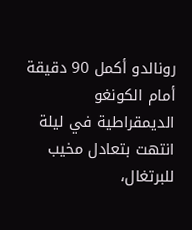رونالدو أكمل 90 دقيقة أمام الكونغو الديمقراطية في ليلة انتهت بتعادل مخيب للبرتغال،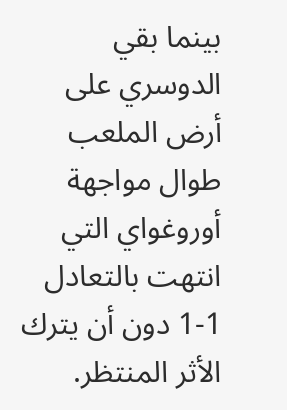بينما بقي الدوسري على أرض الملعب طوال مواجهة أوروغواي التي انتهت بالتعادل 1-1 دون أن يترك الأثر المنتظر.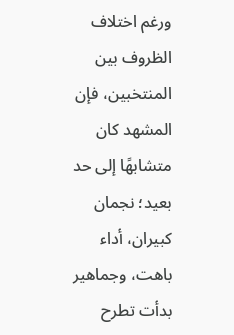ورغم اختلاف الظروف بين المنتخبين، فإن المشهد كان متشابهًا إلى حد بعيد؛ نجمان كبيران، أداء باهت، وجماهير بدأت تطرح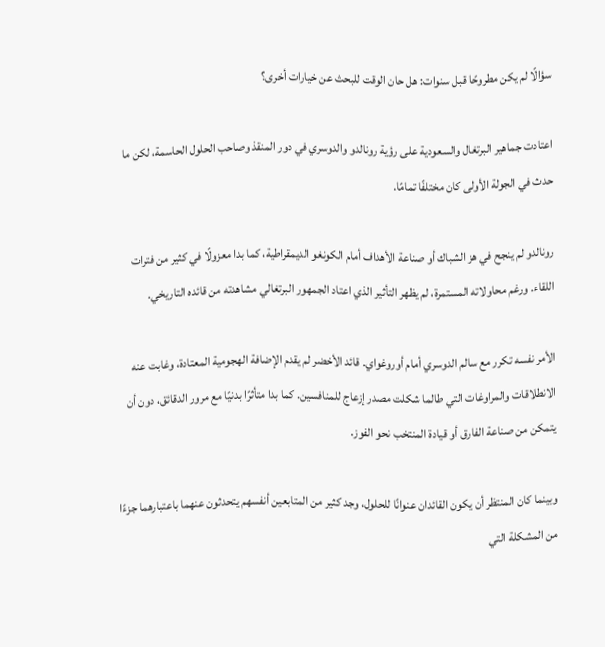سؤالًا لم يكن مطروحًا قبل سنوات: هل حان الوقت للبحث عن خيارات أخرى؟

اعتادت جماهير البرتغال والسعودية على رؤية رونالدو والدوسري في دور المنقذ وصاحب الحلول الحاسمة، لكن ما حدث في الجولة الأولى كان مختلفًا تمامًا.

رونالدو لم ينجح في هز الشباك أو صناعة الأهداف أمام الكونغو الديمقراطية، كما بدا معزولًا في كثير من فترات اللقاء. ورغم محاولاته المستمرة، لم يظهر التأثير الذي اعتاد الجمهور البرتغالي مشاهدته من قائده التاريخي.

الأمر نفسه تكرر مع سالم الدوسري أمام أوروغواي. قائد الأخضر لم يقدم الإضافة الهجومية المعتادة، وغابت عنه الانطلاقات والمراوغات التي طالما شكلت مصدر إزعاج للمنافسين. كما بدا متأثرًا بدنيًا مع مرور الدقائق، دون أن يتمكن من صناعة الفارق أو قيادة المنتخب نحو الفوز.

وبينما كان المنتظر أن يكون القائدان عنوانًا للحلول، وجد كثير من المتابعين أنفسهم يتحدثون عنهما باعتبارهما جزءًا من المشكلة التي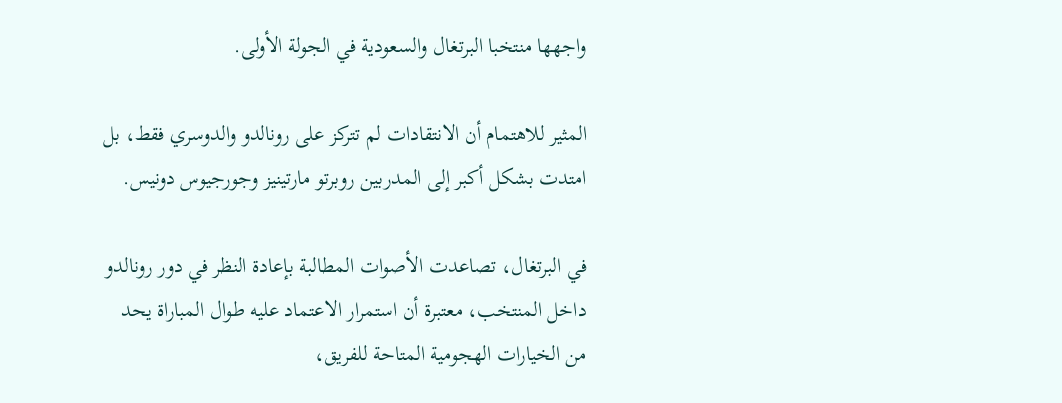واجهها منتخبا البرتغال والسعودية في الجولة الأولى.

المثير للاهتمام أن الانتقادات لم تتركز على رونالدو والدوسري فقط، بل امتدت بشكل أكبر إلى المدربين روبرتو مارتينيز وجورجيوس دونيس.

في البرتغال، تصاعدت الأصوات المطالبة بإعادة النظر في دور رونالدو داخل المنتخب، معتبرة أن استمرار الاعتماد عليه طوال المباراة يحد من الخيارات الهجومية المتاحة للفريق،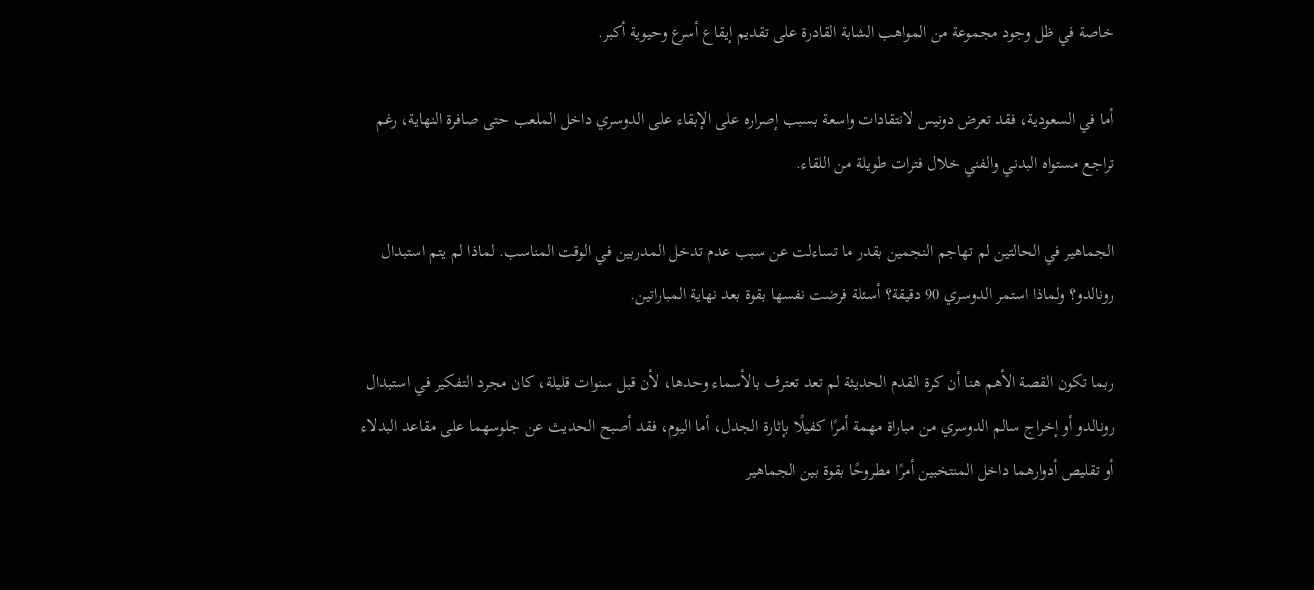خاصة في ظل وجود مجموعة من المواهب الشابة القادرة على تقديم إيقاع أسرع وحيوية أكبر.

أما في السعودية، فقد تعرض دونيس لانتقادات واسعة بسبب إصراره على الإبقاء على الدوسري داخل الملعب حتى صافرة النهاية، رغم تراجع مستواه البدني والفني خلال فترات طويلة من اللقاء.

الجماهير في الحالتين لم تهاجم النجمين بقدر ما تساءلت عن سبب عدم تدخل المدربين في الوقت المناسب. لماذا لم يتم استبدال رونالدو؟ ولماذا استمر الدوسري 90 دقيقة؟ أسئلة فرضت نفسها بقوة بعد نهاية المباراتين.

ربما تكون القصة الأهم هنا أن كرة القدم الحديثة لم تعد تعترف بالأسماء وحدها، لأن قبل سنوات قليلة، كان مجرد التفكير في استبدال رونالدو أو إخراج سالم الدوسري من مباراة مهمة أمرًا كفيلًا بإثارة الجدل، أما اليوم، فقد أصبح الحديث عن جلوسهما على مقاعد البدلاء أو تقليص أدوارهما داخل المنتخبين أمرًا مطروحًا بقوة بين الجماهير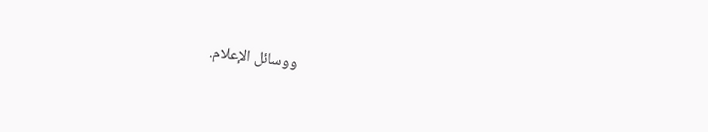ووسائل الإعلام.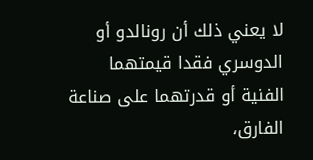لا يعني ذلك أن رونالدو أو الدوسري فقدا قيمتهما الفنية أو قدرتهما على صناعة الفارق،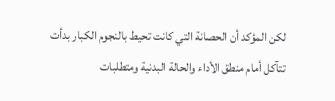لكن المؤكد أن الحصانة التي كانت تحيط بالنجوم الكبار بدأت تتآكل أمام منطق الأداء والحالة البدنية ومتطلبات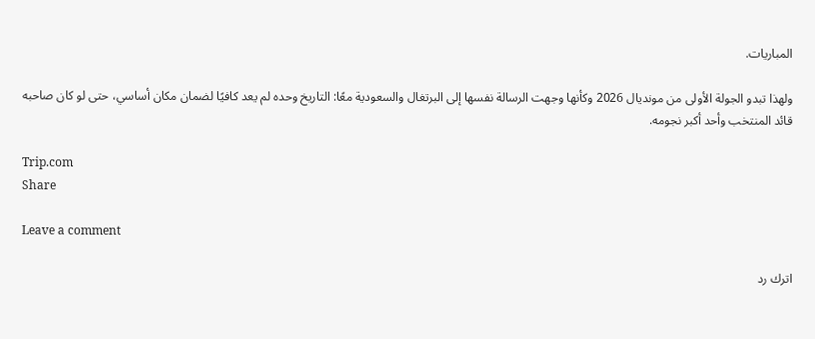المباريات.

ولهذا تبدو الجولة الأولى من مونديال 2026 وكأنها وجهت الرسالة نفسها إلى البرتغال والسعودية معًا: التاريخ وحده لم يعد كافيًا لضمان مكان أساسي، حتى لو كان صاحبه قائد المنتخب وأحد أكبر نجومه.

Trip.com
Share

Leave a comment

اترك رد